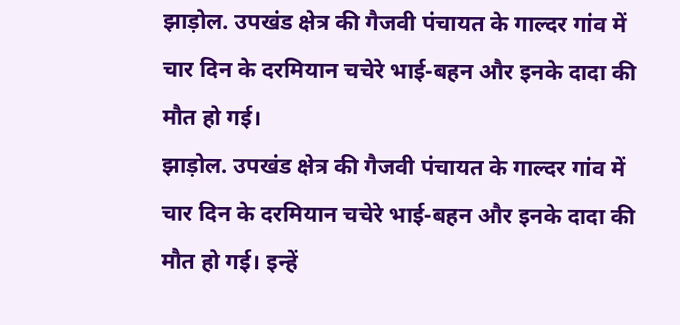झाड़ोल. उपखंड क्षेत्र की गैजवी पंचायत के गाल्दर गांव में चार दिन के दरमियान चचेरे भाई-बहन और इनके दादा की मौत हो गई।
झाड़ोल. उपखंड क्षेत्र की गैजवी पंचायत के गाल्दर गांव में चार दिन के दरमियान चचेरे भाई-बहन और इनके दादा की मौत हो गई। इन्हें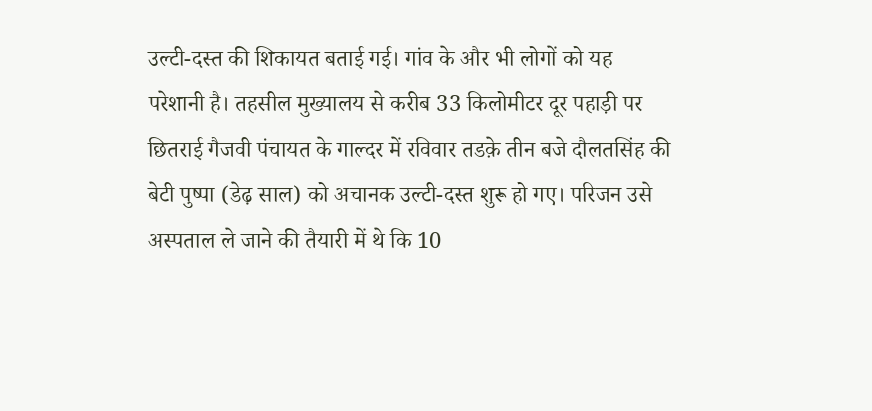उल्टी-दस्त की शिकायत बताई गई। गांव के और भी लोगों को यह परेशानी है। तहसील मुख्यालय से करीब 33 किलोमीटर दूर पहाड़ी पर छितराई गैजवी पंचायत के गाल्दर में रविवार तडक़े तीन बजे दौलतसिंह की बेटी पुष्पा (डेढ़ साल) को अचानक उल्टी-दस्त शुरू हो गए। परिजन उसे अस्पताल ले जाने की तैयारी में थे कि 10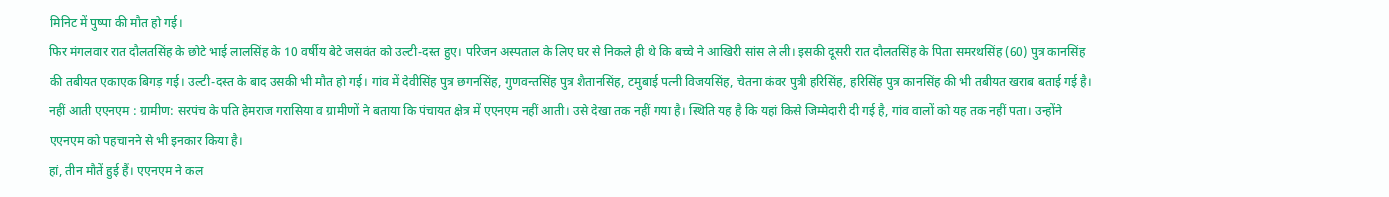मिनिट में पुष्पा की मौत हो गई।
फिर मंगलवार रात दौलतसिंह के छोटे भाई लालसिंह के 10 वर्षीय बेटे जसवंत को उल्टी-दस्त हुए। परिजन अस्पताल के लिए घर से निकले ही थे कि बच्चे ने आखिरी सांस ले ली। इसकी दूसरी रात दौलतसिंह के पिता समरथसिंह (60) पुत्र कानसिंह की तबीयत एकाएक बिगड़ गई। उल्टी-दस्त के बाद उसकी भी मौत हो गई। गांव में देवीसिंह पुत्र छगनसिंह, गुणवन्तसिंह पुत्र शैतानसिंह, टमुबाई पत्नी विजयसिंह, चेतना कंवर पुत्री हरिसिंह, हरिसिंह पुत्र कानसिंह की भी तबीयत खराब बताई गई है।
नहीं आती एएनएम : ग्रामीण: सरपंच के पति हेमराज गरासिया व ग्रामीणों ने बताया कि पंचायत क्षेत्र में एएनएम नहीं आती। उसे देखा तक नहीं गया है। स्थिति यह है कि यहां किसे जिम्मेदारी दी गई है, गांव वालों को यह तक नहीं पता। उन्होंने एएनएम को पहचानने से भी इनकार किया है।
हां, तीन मौतें हुई हैं। एएनएम ने कल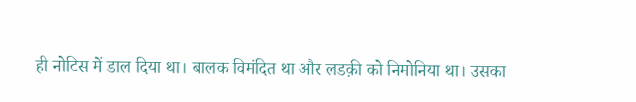ही नोटिस में डाल दिया था। बालक विमंदित था और लडक़ी को निमोनिया था। उसका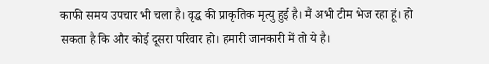काफी समय उपचार भी चला है। वृद्ध की प्राकृतिक मृत्यु हुई है। मैं अभी टीम भेज रहा हूं। हो सकता है कि और कोई दूसरा परिवार हो। हमारी जानकारी में तो ये है।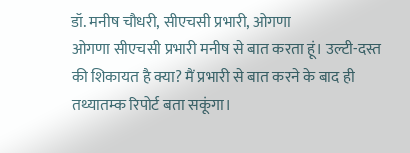डॉ. मनीष चौधरी, सीएचसी प्रभारी, ओगणा
ओगणा सीएचसी प्रभारी मनीष से बात करता हूं। उल्टी-दस्त की शिकायत है क्या? मैं प्रभारी से बात करने के बाद ही तथ्यातम्क रिपोर्ट बता सकूंगा।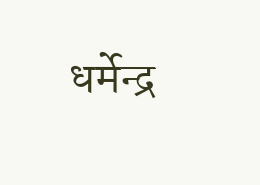धर्मेन्द्र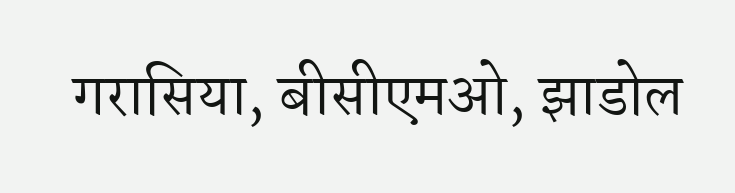गरासिया, बीसीएमओ, झाडोल